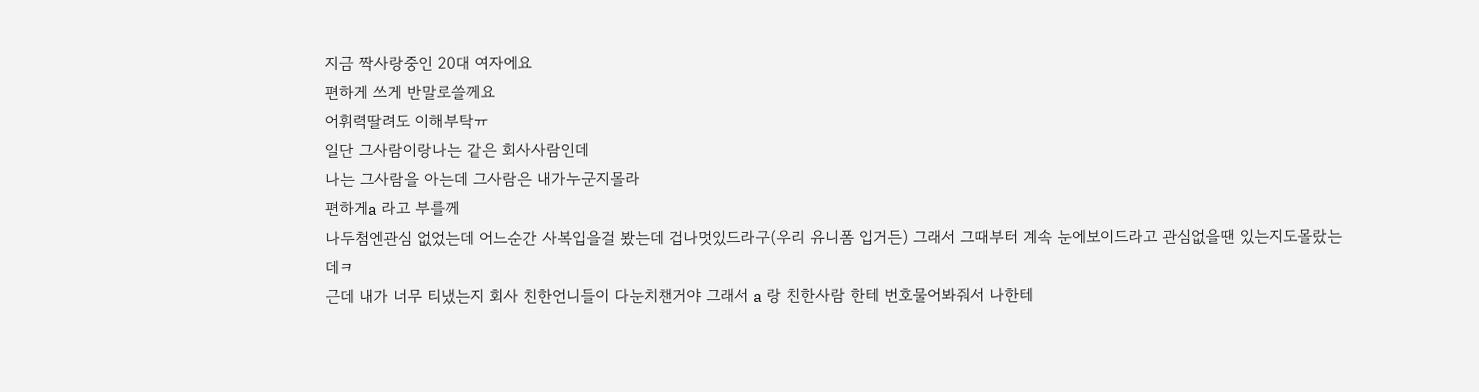지금 짝사랑중인 20대 여자에요
편하게 쓰게 반말로쓸께요
어휘력딸려도 이해부탁ㅠ
일단 그사람이랑나는 같은 회사사람인데
나는 그사람을 아는데 그사람은 내가누군지몰라
편하게a 라고 부를께
나두첨엔관심 없었는데 어느순간 사복입을걸 봤는데 겁나멋있드라구(우리 유니폼 입거든) 그래서 그때부터 계속 눈에보이드라고 관심없을땐 있는지도몰랐는데ㅋ
근데 내가 너무 티냈는지 회사 친한언니들이 다눈치챈거야 그래서 a 랑 친한사람 한테 번호물어봐줘서 나한테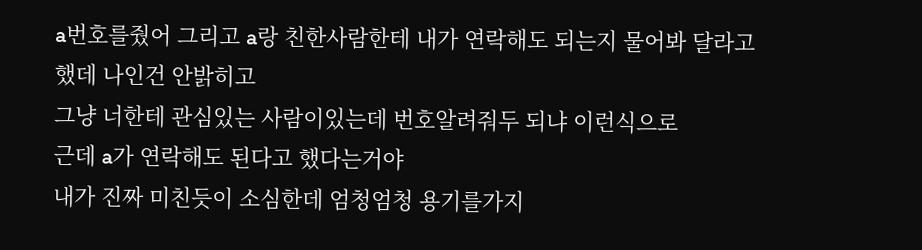a번호를줬어 그리고 a랑 친한사람한테 내가 연락해도 되는지 물어봐 달라고 했데 나인건 안밝히고
그냥 너한테 관심있는 사람이있는데 번호알려줘두 되냐 이런식으로
근데 a가 연락해도 된다고 했다는거야
내가 진짜 미친듯이 소심한데 엄청엄청 용기를가지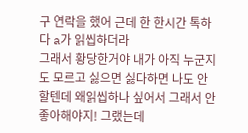구 연락을 했어 근데 한 한시간 톡하다 a가 읽씹하더라
그래서 황당한거야 내가 아직 누군지도 모르고 싫으면 싫다하면 나도 안할텐데 왜읽씹하나 싶어서 그래서 안좋아해야지! 그랬는데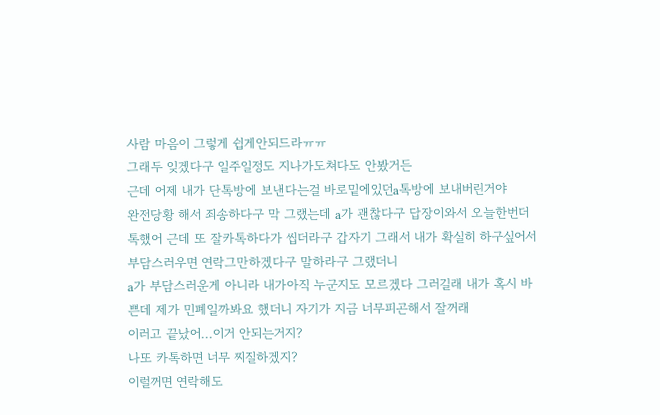사람 마음이 그렇게 쉽게안되드라ㅠㅠ
그래두 잊겠다구 일주일정도 지나가도쳐다도 안봤거든
근데 어제 내가 단톡방에 보낸다는걸 바로밑에있던a톡방에 보내버린거야
완전당황 해서 죄송하다구 막 그랬는데 a가 괜찮다구 답장이와서 오늘한번더 톡했어 근데 또 잘카톡하다가 씹더라구 갑자기 그래서 내가 확실히 하구싶어서 부담스러우면 연락그만하겠다구 말하라구 그랬더니
a가 부담스러운게 아니라 내가아직 누군지도 모르겠다 그러길래 내가 혹시 바쁜데 제가 민폐일까봐요 했더니 자기가 지금 너무피곤해서 잘꺼래
이러고 끝났어...이거 안되는거지?
나또 카톡하면 너무 찌질하겠지?
이럴꺼면 연락해도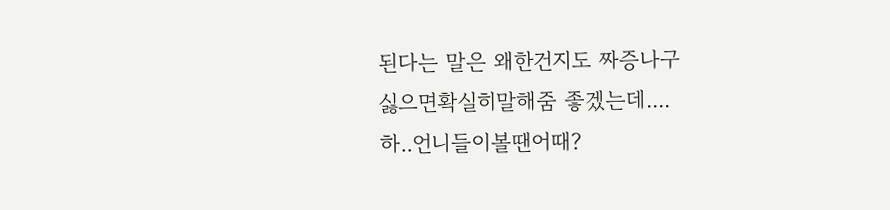된다는 말은 왜한건지도 짜증나구
싫으면확실히말해줌 좋겠는데....
하..언니들이볼땐어때?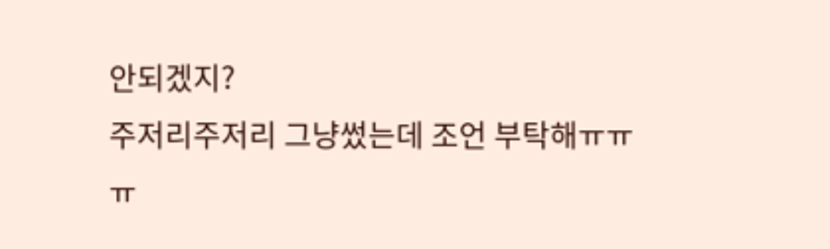안되겠지?
주저리주저리 그냥썼는데 조언 부탁해ㅠㅠㅠ